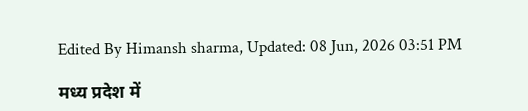Edited By Himansh sharma, Updated: 08 Jun, 2026 03:51 PM

मध्य प्रदेश में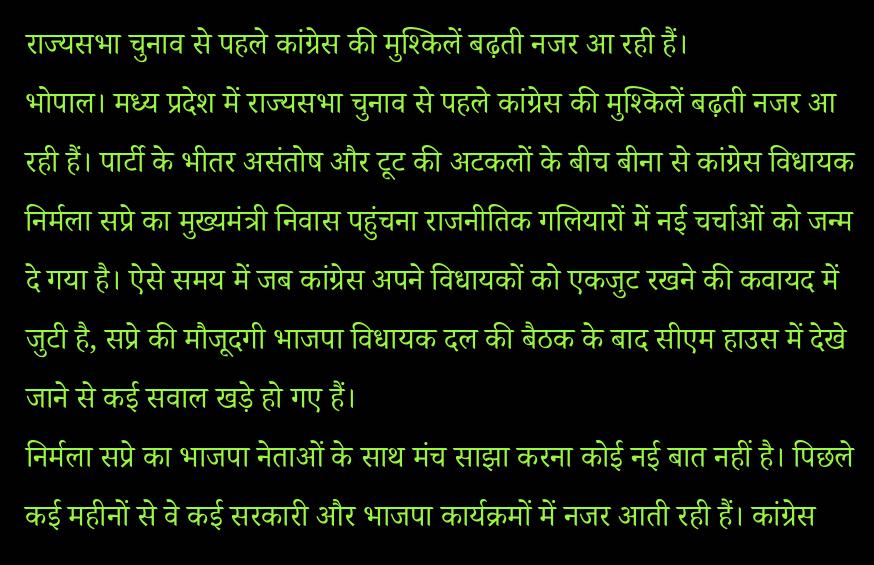राज्यसभा चुनाव से पहले कांग्रेस की मुश्किलें बढ़ती नजर आ रही हैं।
भोपाल। मध्य प्रदेश में राज्यसभा चुनाव से पहले कांग्रेस की मुश्किलें बढ़ती नजर आ रही हैं। पार्टी के भीतर असंतोष और टूट की अटकलों के बीच बीना से कांग्रेस विधायक निर्मला सप्रे का मुख्यमंत्री निवास पहुंचना राजनीतिक गलियारों में नई चर्चाओं को जन्म दे गया है। ऐसे समय में जब कांग्रेस अपने विधायकों को एकजुट रखने की कवायद में जुटी है, सप्रे की मौजूदगी भाजपा विधायक दल की बैठक के बाद सीएम हाउस में देखे जाने से कई सवाल खड़े हो गए हैं।
निर्मला सप्रे का भाजपा नेताओं के साथ मंच साझा करना कोई नई बात नहीं है। पिछले कई महीनों से वे कई सरकारी और भाजपा कार्यक्रमों में नजर आती रही हैं। कांग्रेस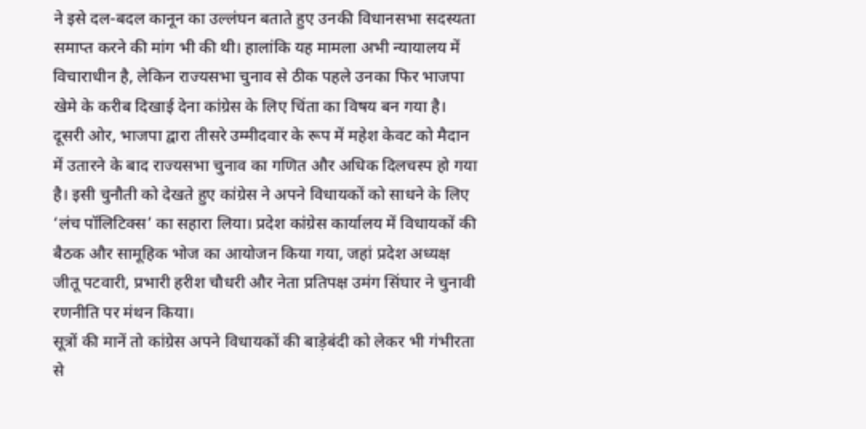ने इसे दल-बदल कानून का उल्लंघन बताते हुए उनकी विधानसभा सदस्यता समाप्त करने की मांग भी की थी। हालांकि यह मामला अभी न्यायालय में विचाराधीन है, लेकिन राज्यसभा चुनाव से ठीक पहले उनका फिर भाजपा खेमे के करीब दिखाई देना कांग्रेस के लिए चिंता का विषय बन गया है।
दूसरी ओर, भाजपा द्वारा तीसरे उम्मीदवार के रूप में महेश केवट को मैदान में उतारने के बाद राज्यसभा चुनाव का गणित और अधिक दिलचस्प हो गया है। इसी चुनौती को देखते हुए कांग्रेस ने अपने विधायकों को साधने के लिए ‘लंच पॉलिटिक्स’ का सहारा लिया। प्रदेश कांग्रेस कार्यालय में विधायकों की बैठक और सामूहिक भोज का आयोजन किया गया, जहां प्रदेश अध्यक्ष जीतू पटवारी, प्रभारी हरीश चौधरी और नेता प्रतिपक्ष उमंग सिंघार ने चुनावी रणनीति पर मंथन किया।
सूत्रों की मानें तो कांग्रेस अपने विधायकों की बाड़ेबंदी को लेकर भी गंभीरता से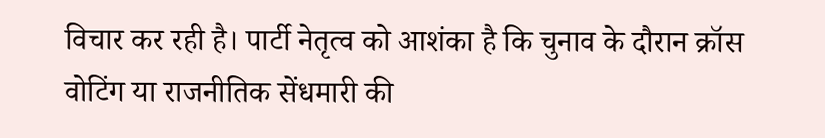विचार कर रही है। पार्टी नेतृत्व को आशंका है कि चुनाव के दौरान क्रॉस वोटिंग या राजनीतिक सेंधमारी की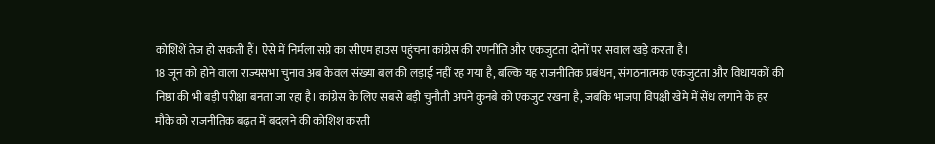कोशिशें तेज हो सकती हैं। ऐसे में निर्मला सप्रे का सीएम हाउस पहुंचना कांग्रेस की रणनीति और एकजुटता दोनों पर सवाल खड़े करता है।
18 जून को होने वाला राज्यसभा चुनाव अब केवल संख्या बल की लड़ाई नहीं रह गया है, बल्कि यह राजनीतिक प्रबंधन, संगठनात्मक एकजुटता और विधायकों की निष्ठा की भी बड़ी परीक्षा बनता जा रहा है। कांग्रेस के लिए सबसे बड़ी चुनौती अपने कुनबे को एकजुट रखना है, जबकि भाजपा विपक्षी खेमे में सेंध लगाने के हर मौके को राजनीतिक बढ़त में बदलने की कोशिश करती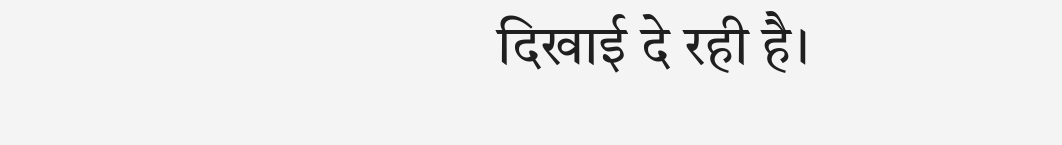दिखाई दे रही है।